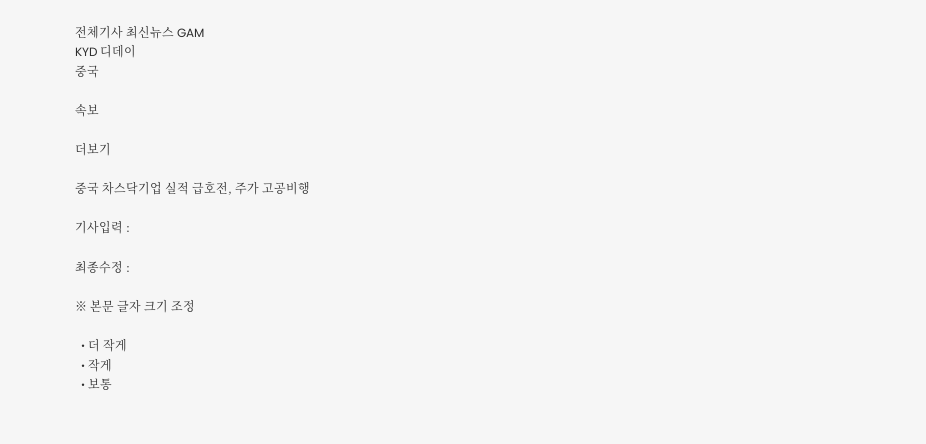전체기사 최신뉴스 GAM
KYD 디데이
중국

속보

더보기

중국 차스닥기업 실적 급호전, 주가 고공비행

기사입력 :

최종수정 :

※ 본문 글자 크기 조정

  • 더 작게
  • 작게
  • 보통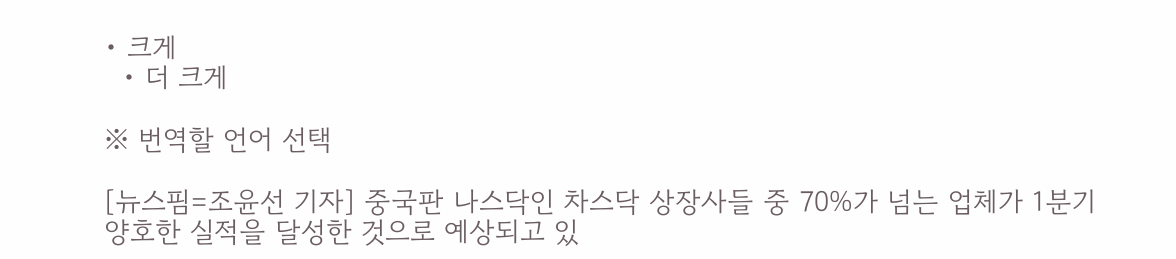• 크게
  • 더 크게

※ 번역할 언어 선택

[뉴스핌=조윤선 기자] 중국판 나스닥인 차스닥 상장사들 중 70%가 넘는 업체가 1분기 양호한 실적을 달성한 것으로 예상되고 있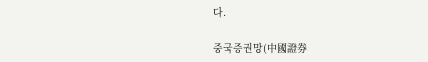다.

중국증권망(中國證券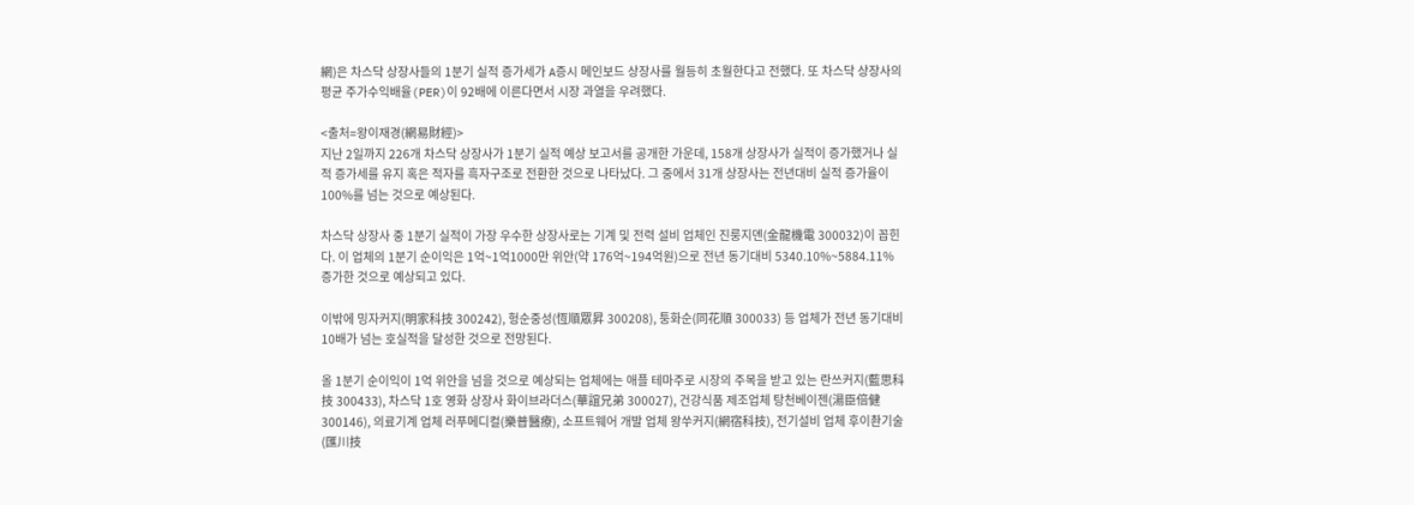網)은 차스닥 상장사들의 1분기 실적 증가세가 A증시 메인보드 상장사를 월등히 초월한다고 전했다. 또 차스닥 상장사의 평균 주가수익배율(PER)이 92배에 이른다면서 시장 과열을 우려했다.

<출처=왕이재경(網易財經)>
지난 2일까지 226개 차스닥 상장사가 1분기 실적 예상 보고서를 공개한 가운데, 158개 상장사가 실적이 증가했거나 실적 증가세를 유지 혹은 적자를 흑자구조로 전환한 것으로 나타났다. 그 중에서 31개 상장사는 전년대비 실적 증가율이 100%를 넘는 것으로 예상된다.

차스닥 상장사 중 1분기 실적이 가장 우수한 상장사로는 기계 및 전력 설비 업체인 진룽지뎬(金龍機電 300032)이 꼽힌다. 이 업체의 1분기 순이익은 1억~1억1000만 위안(약 176억~194억원)으로 전년 동기대비 5340.10%~5884.11% 증가한 것으로 예상되고 있다.

이밖에 밍자커지(明家科技 300242), 헝순중성(恆順眾昇 300208), 퉁화순(同花順 300033) 등 업체가 전년 동기대비 10배가 넘는 호실적을 달성한 것으로 전망된다.

올 1분기 순이익이 1억 위안을 넘을 것으로 예상되는 업체에는 애플 테마주로 시장의 주목을 받고 있는 란쓰커지(藍思科技 300433), 차스닥 1호 영화 상장사 화이브라더스(華誼兄弟 300027), 건강식품 제조업체 탕천베이젠(湯臣倍健 300146), 의료기계 업체 러푸메디컬(樂普醫療), 소프트웨어 개발 업체 왕쑤커지(網宿科技), 전기설비 업체 후이촨기술(匯川技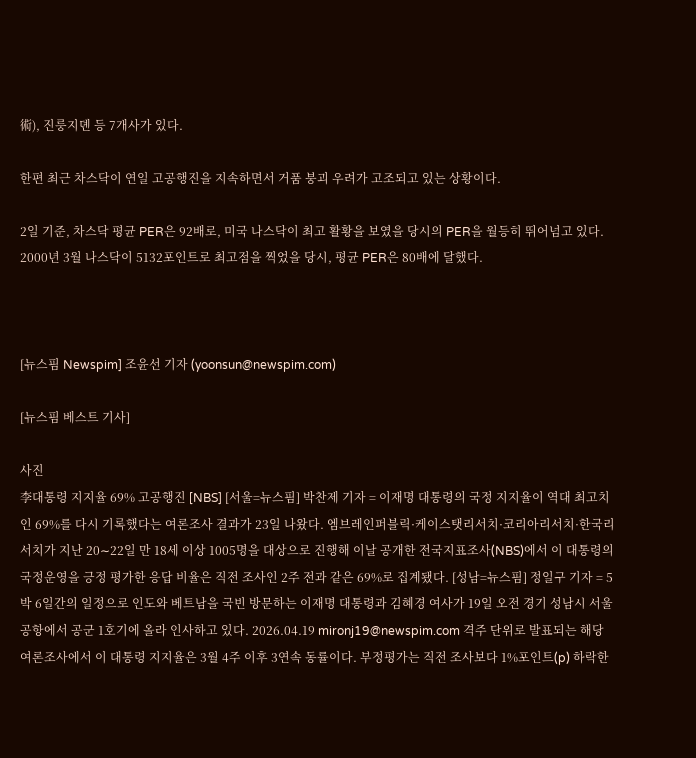術), 진룽지뎬 등 7개사가 있다.

한편 최근 차스닥이 연일 고공행진을 지속하면서 거품 붕괴 우려가 고조되고 있는 상황이다.

2일 기준, 차스닥 평균 PER은 92배로, 미국 나스닥이 최고 활황을 보였을 당시의 PER을 월등히 뛰어넘고 있다. 2000년 3월 나스닥이 5132포인트로 최고점을 찍었을 당시, 평균 PER은 80배에 달했다.



[뉴스핌 Newspim] 조윤선 기자 (yoonsun@newspim.com)

[뉴스핌 베스트 기사]

사진
李대통령 지지율 69% 고공행진 [NBS] [서울=뉴스핌] 박찬제 기자 = 이재명 대통령의 국정 지지율이 역대 최고치인 69%를 다시 기록했다는 여론조사 결과가 23일 나왔다. 엠브레인퍼블릭·케이스탯리서치·코리아리서치·한국리서치가 지난 20∼22일 만 18세 이상 1005명을 대상으로 진행해 이날 공개한 전국지표조사(NBS)에서 이 대통령의 국정운영을 긍정 평가한 응답 비율은 직전 조사인 2주 전과 같은 69%로 집계됐다. [성남=뉴스핌] 정일구 기자 = 5박 6일간의 일정으로 인도와 베트남을 국빈 방문하는 이재명 대통령과 김혜경 여사가 19일 오전 경기 성남시 서울공항에서 공군 1호기에 올라 인사하고 있다. 2026.04.19 mironj19@newspim.com 격주 단위로 발표되는 해당 여론조사에서 이 대통령 지지율은 3월 4주 이후 3연속 동률이다. 부정평가는 직전 조사보다 1%포인트(p) 하락한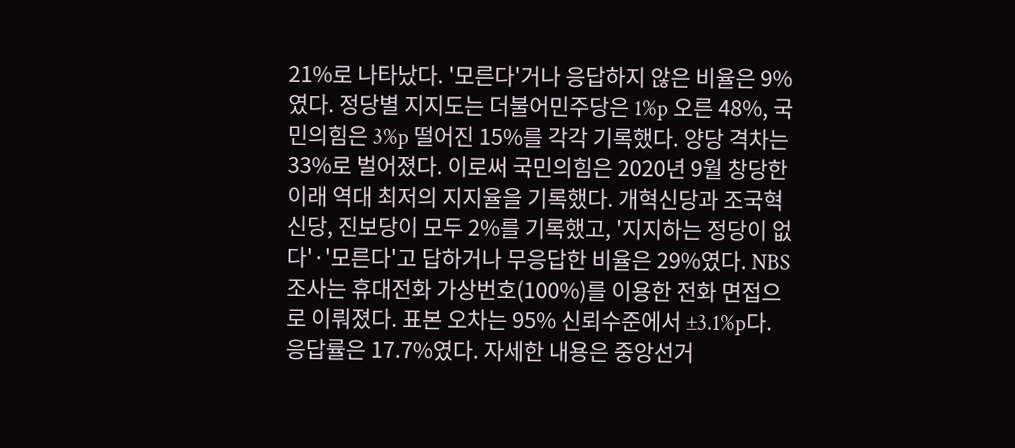21%로 나타났다. '모른다'거나 응답하지 않은 비율은 9%였다. 정당별 지지도는 더불어민주당은 1%p 오른 48%, 국민의힘은 3%p 떨어진 15%를 각각 기록했다. 양당 격차는 33%로 벌어졌다. 이로써 국민의힘은 2020년 9월 창당한 이래 역대 최저의 지지율을 기록했다. 개혁신당과 조국혁신당, 진보당이 모두 2%를 기록했고, '지지하는 정당이 없다'·'모른다'고 답하거나 무응답한 비율은 29%였다. NBS 조사는 휴대전화 가상번호(100%)를 이용한 전화 면접으로 이뤄졌다. 표본 오차는 95% 신뢰수준에서 ±3.1%p다. 응답률은 17.7%였다. 자세한 내용은 중앙선거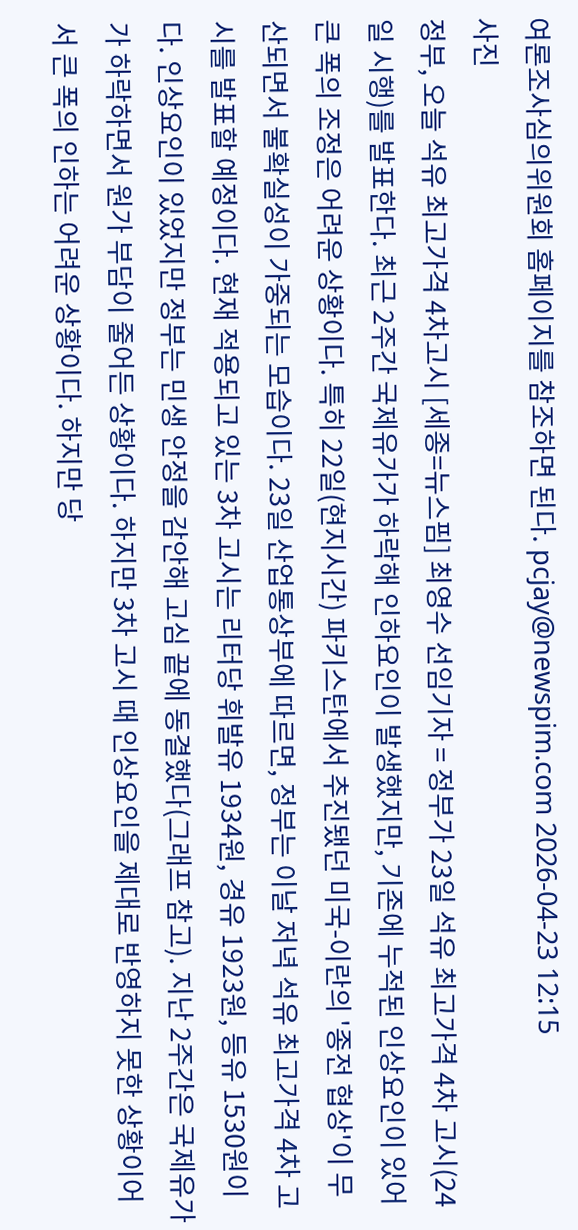여론조사심의위원회 홈페이지를 참조하면 된다. pcjay@newspim.com 2026-04-23 12:15
사진
정부, 오늘 석유 최고가격 4차고시 [세종=뉴스핌] 최영수 선임기자 = 정부가 23일 석유 최고가격 4차 고시(24일 시행)를 발표한다. 최근 2주간 국제유가가 하락해 인하요인이 발생했지만, 기존에 누적된 인상요인이 있어 큰 폭의 조정은 어려운 상황이다. 특히 22일(현지시간) 파키스탄에서 추진됐던 미국-이란의 '종전 협상'이 무산되면서 불확실성이 가중되는 모습이다. 23일 산업통상부에 따르면, 정부는 이날 저녁 석유 최고가격 4차 고시를 발표할 예정이다. 현재 적용되고 있는 3차 고시는 리터당 휘발유 1934원, 경유 1923원, 등유 1530원이다. 인상요인이 있었지만 정부는 민생 안정을 감안해 고심 끝에 동결했다(그래프 참고). 지난 2주간은 국제유가가 하락하면서 원가 부담이 줄어든 상황이다. 하지만 3차 고시 때 인상요인을 제대로 반영하지 못한 상황이어서 큰 폭의 인하는 어려운 상황이다. 하지만 당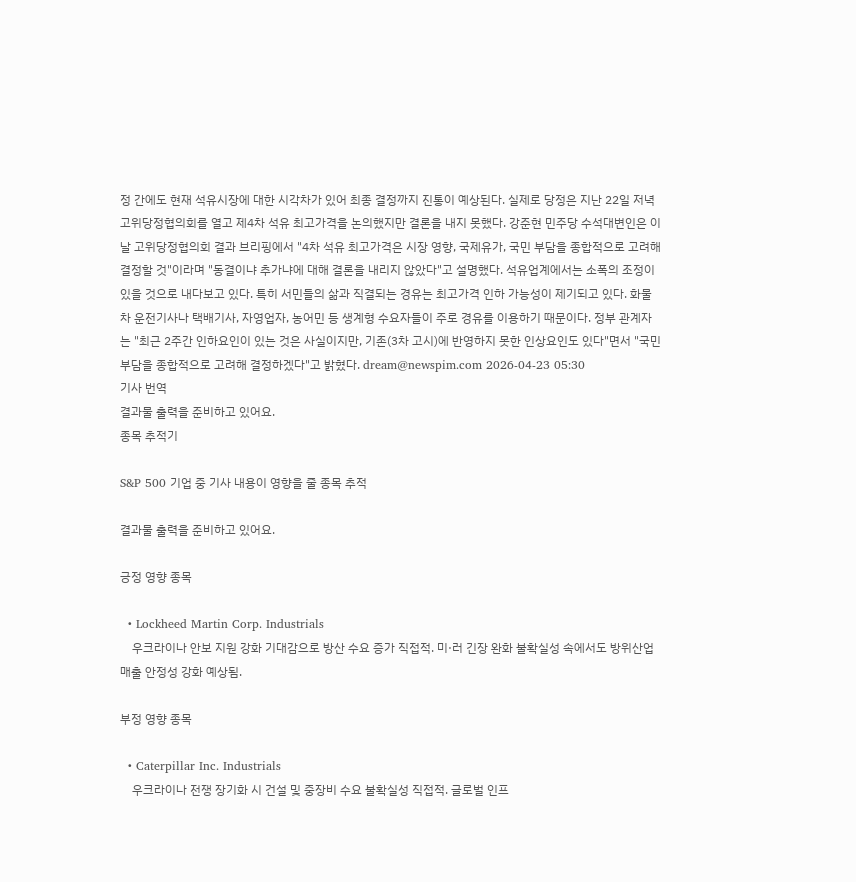정 간에도 현재 석유시장에 대한 시각차가 있어 최종 결정까지 진통이 예상된다. 실제로 당정은 지난 22일 저녁 고위당정협의회를 열고 제4차 석유 최고가격을 논의했지만 결론을 내지 못했다. 강준현 민주당 수석대변인은 이날 고위당정협의회 결과 브리핑에서 "4차 석유 최고가격은 시장 영향, 국제유가, 국민 부담을 종합적으로 고려해 결정할 것"이라며 "동결이냐 추가냐에 대해 결론을 내리지 않았다"고 설명했다. 석유업계에서는 소폭의 조정이 있을 것으로 내다보고 있다. 특히 서민들의 삶과 직결되는 경유는 최고가격 인하 가능성이 제기되고 있다. 화물차 운전기사나 택배기사, 자영업자, 농어민 등 생계형 수요자들이 주로 경유를 이용하기 때문이다. 정부 관계자는 "최근 2주간 인하요인이 있는 것은 사실이지만, 기존(3차 고시)에 반영하지 못한 인상요인도 있다"면서 "국민 부담을 종합적으로 고려해 결정하겠다"고 밝혔다. dream@newspim.com 2026-04-23 05:30
기사 번역
결과물 출력을 준비하고 있어요.
종목 추적기

S&P 500 기업 중 기사 내용이 영향을 줄 종목 추적

결과물 출력을 준비하고 있어요.

긍정 영향 종목

  • Lockheed Martin Corp. Industrials
    우크라이나 안보 지원 강화 기대감으로 방산 수요 증가 직접적. 미·러 긴장 완화 불확실성 속에서도 방위산업 매출 안정성 강화 예상됨.

부정 영향 종목

  • Caterpillar Inc. Industrials
    우크라이나 전쟁 장기화 시 건설 및 중장비 수요 불확실성 직접적. 글로벌 인프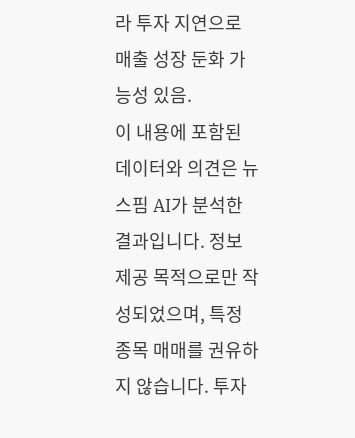라 투자 지연으로 매출 성장 둔화 가능성 있음.
이 내용에 포함된 데이터와 의견은 뉴스핌 AI가 분석한 결과입니다. 정보 제공 목적으로만 작성되었으며, 특정 종목 매매를 권유하지 않습니다. 투자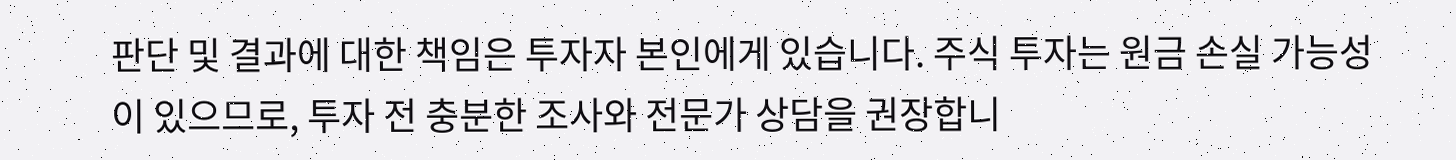판단 및 결과에 대한 책임은 투자자 본인에게 있습니다. 주식 투자는 원금 손실 가능성이 있으므로, 투자 전 충분한 조사와 전문가 상담을 권장합니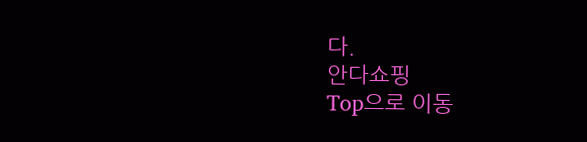다.
안다쇼핑
Top으로 이동